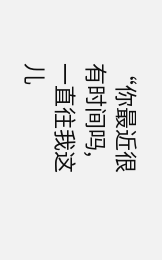“你最近很有时间吗, 一直往我这儿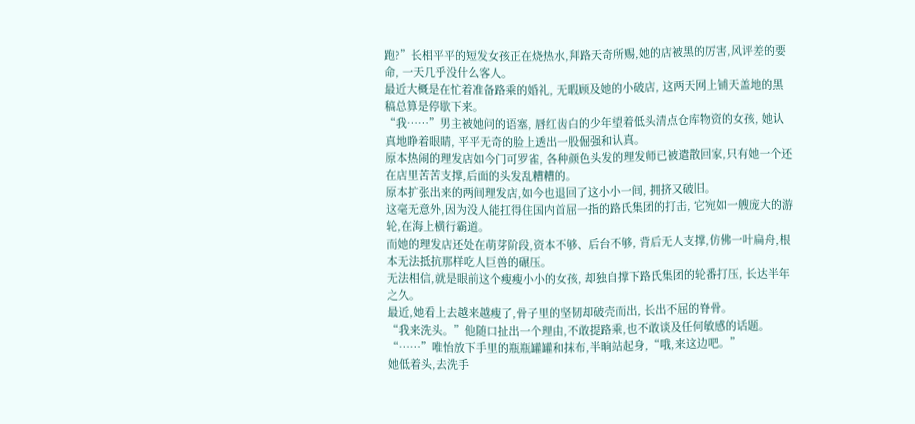跑?”长相平平的短发女孩正在烧热水,拜路天奇所赐,她的店被黑的厉害,风评差的要命, 一天几乎没什么客人。
最近大概是在忙着准备路乘的婚礼, 无暇顾及她的小破店, 这两天网上铺天盖地的黑稿总算是停歇下来。
“我……”男主被她问的语塞, 唇红齿白的少年望着低头清点仓库物资的女孩, 她认真地睁着眼睛, 平平无奇的脸上透出一股倔强和认真。
原本热闹的理发店如今门可罗雀, 各种颜色头发的理发师已被遣散回家,只有她一个还在店里苦苦支撑,后面的头发乱糟糟的。
原本扩张出来的两间理发店,如今也退回了这小小一间, 拥挤又破旧。
这毫无意外,因为没人能扛得住国内首屈一指的路氏集团的打击, 它宛如一艘庞大的游轮,在海上横行霸道。
而她的理发店还处在萌芽阶段,资本不够、后台不够, 背后无人支撑,仿佛一叶扁舟,根本无法抵抗那样吃人巨兽的碾压。
无法相信,就是眼前这个瘦瘦小小的女孩, 却独自撑下路氏集团的轮番打压, 长达半年之久。
最近,她看上去越来越瘦了,骨子里的坚韧却破壳而出, 长出不屈的脊骨。
“我来洗头。”他随口扯出一个理由,不敢提路乘,也不敢谈及任何敏感的话题。
“……”唯怡放下手里的瓶瓶罐罐和抹布,半晌站起身,“哦,来这边吧。”
她低着头,去洗手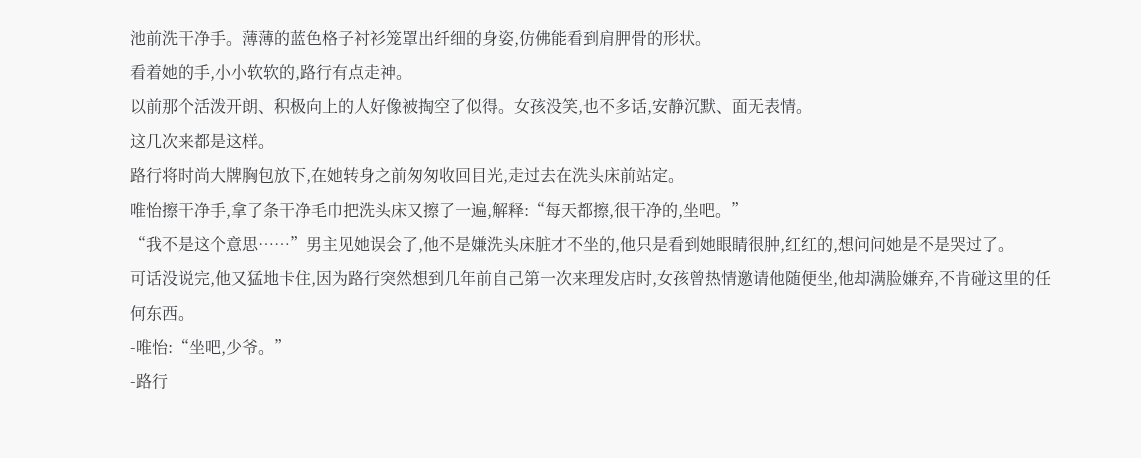池前洗干净手。薄薄的蓝色格子衬衫笼罩出纤细的身姿,仿佛能看到肩胛骨的形状。
看着她的手,小小软软的,路行有点走神。
以前那个活泼开朗、积极向上的人好像被掏空了似得。女孩没笑,也不多话,安静沉默、面无表情。
这几次来都是这样。
路行将时尚大牌胸包放下,在她转身之前匆匆收回目光,走过去在洗头床前站定。
唯怡擦干净手,拿了条干净毛巾把洗头床又擦了一遍,解释:“每天都擦,很干净的,坐吧。”
“我不是这个意思……”男主见她误会了,他不是嫌洗头床脏才不坐的,他只是看到她眼睛很肿,红红的,想问问她是不是哭过了。
可话没说完,他又猛地卡住,因为路行突然想到几年前自己第一次来理发店时,女孩曾热情邀请他随便坐,他却满脸嫌弃,不肯碰这里的任何东西。
-唯怡:“坐吧,少爷。”
-路行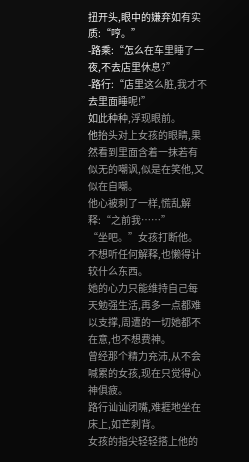扭开头,眼中的嫌弃如有实质:“哼。”
-路乘:“怎么在车里睡了一夜,不去店里休息?”
-路行:“店里这么脏,我才不去里面睡呢!”
如此种种,浮现眼前。
他抬头对上女孩的眼睛,果然看到里面含着一抹若有似无的嘲讽,似是在笑他,又似在自嘲。
他心被刺了一样,慌乱解释:“之前我……”
“坐吧。”女孩打断他。
不想听任何解释,也懒得计较什么东西。
她的心力只能维持自己每天勉强生活,再多一点都难以支撑,周遭的一切她都不在意,也不想费神。
曾经那个精力充沛,从不会喊累的女孩,现在只觉得心神俱疲。
路行讪讪闭嘴,难捱地坐在床上,如芒刺背。
女孩的指尖轻轻搭上他的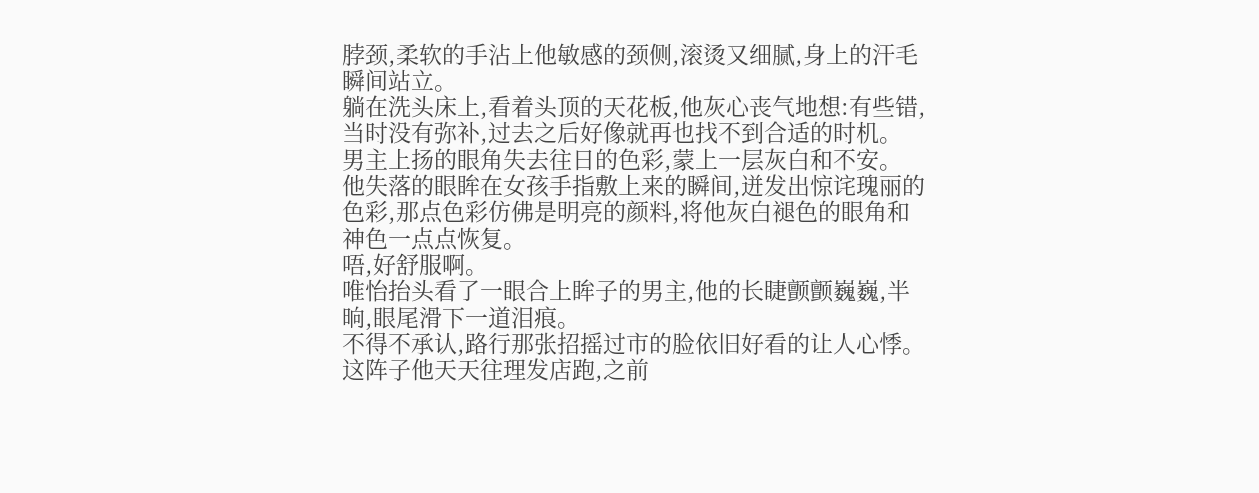脖颈,柔软的手沾上他敏感的颈侧,滚烫又细腻,身上的汗毛瞬间站立。
躺在洗头床上,看着头顶的天花板,他灰心丧气地想:有些错,当时没有弥补,过去之后好像就再也找不到合适的时机。
男主上扬的眼角失去往日的色彩,蒙上一层灰白和不安。
他失落的眼眸在女孩手指敷上来的瞬间,迸发出惊诧瑰丽的色彩,那点色彩仿佛是明亮的颜料,将他灰白褪色的眼角和神色一点点恢复。
唔,好舒服啊。
唯怡抬头看了一眼合上眸子的男主,他的长睫颤颤巍巍,半晌,眼尾滑下一道泪痕。
不得不承认,路行那张招摇过市的脸依旧好看的让人心悸。
这阵子他天天往理发店跑,之前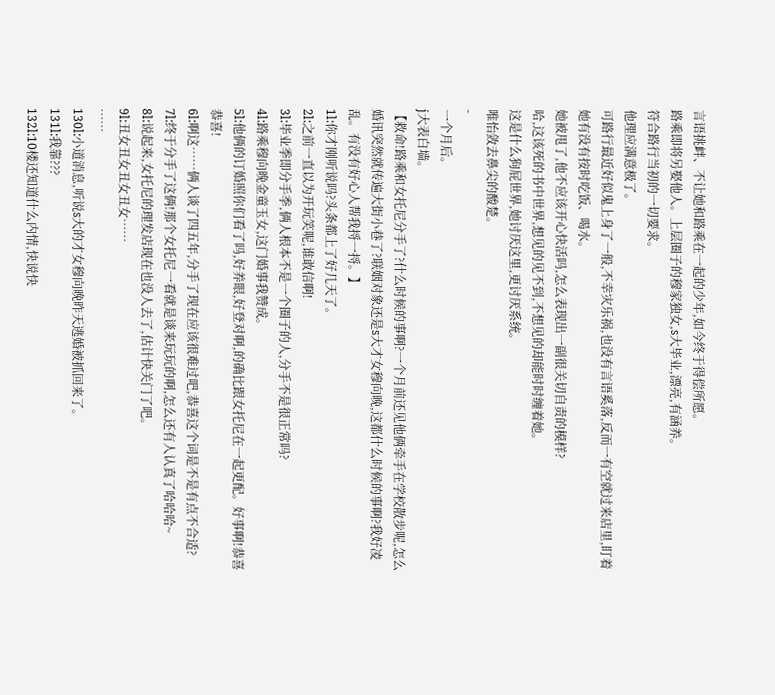言语挑衅、不让她和路乘在一起的少年,如今终于得偿所愿。
路乘即将另娶他人。上层圈子的穆家独女,s大毕业,漂亮,有涵养。
符合路行当初的一切要求。
他理应满意极了。
可路行最近好似鬼上身了一般,不幸灾乐祸,也没有言语奚落,反而一有空就过来店里,盯着她有没有按时吃饭、喝水。
她被甩了,他不应该开心快活吗,怎么表现出一副很关切自责的模样?
哈,这该死的书中世界,想见的见不到,不想见的却能时时缠着她。
这是什么狗屁世界,她讨厌这里,更讨厌系统。
唯怡敛去鼻尖的酸楚。
-
一个月后。
j大表白墙。
【救命!路乘和女托尼分手了?什么时候的事啊?一个月前还见他俩牵手在学校散步呢,怎么婚讯突然就传遍大街小巷了?联姻对象还是s大才女穆向晚,这都什么时候的事啊?我好凌乱。有没有好心人帮我捋一捋。】
1l:你才刚听说吗?头条都上了好几天了。
2l:之前一直以为开玩笑呢,谁敢信啊!
3l:毕业季即分手季,俩人根本不是一个圈子的人,分手不是很正常吗?
4l:路乘穆向晚金童玉女,这门婚事我赞成。
5l:他俩的订婚照你们看了吗,好养眼,好登对啊,的确比跟女托尼在一起更配。好事啊!恭喜恭喜!
6l:啊这……俩人谈了四五年,分手了现在应该很难过吧,恭喜这个词是不是有点不合适?
7l:终于分手了这俩!那个女托尼一看就是谈来玩玩的啊,怎么还有人认真了哈哈哈~
8l:说起来,女托尼的理发店现在也没人去了,估计快关门了吧。
9l:丑女丑女丑女丑女……
……
130l:小道消息,听说s大的才女穆向晚昨天逃婚被抓回来了。
131l:我靠???
132l:10楼还知道什么内情,快说快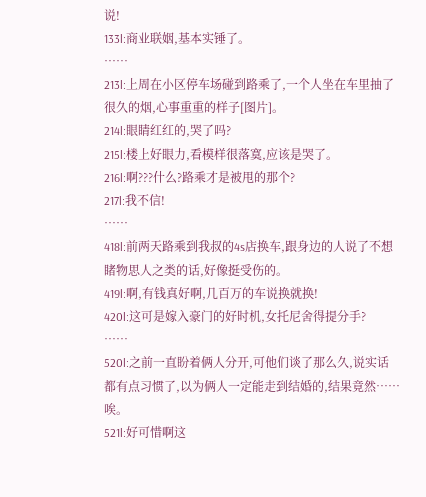说!
133l:商业联姻,基本实锤了。
……
213l:上周在小区停车场碰到路乘了,一个人坐在车里抽了很久的烟,心事重重的样子[图片]。
214l:眼睛红红的,哭了吗?
215l:楼上好眼力,看模样很落寞,应该是哭了。
216l:啊???什么?路乘才是被甩的那个?
217l:我不信!
……
418l:前两天路乘到我叔的4s店换车,跟身边的人说了不想睹物思人之类的话,好像挺受伤的。
419l:啊,有钱真好啊,几百万的车说换就换!
420l:这可是嫁入豪门的好时机,女托尼舍得提分手?
……
520l:之前一直盼着俩人分开,可他们谈了那么久,说实话都有点习惯了,以为俩人一定能走到结婚的,结果竟然……唉。
521l:好可惜啊这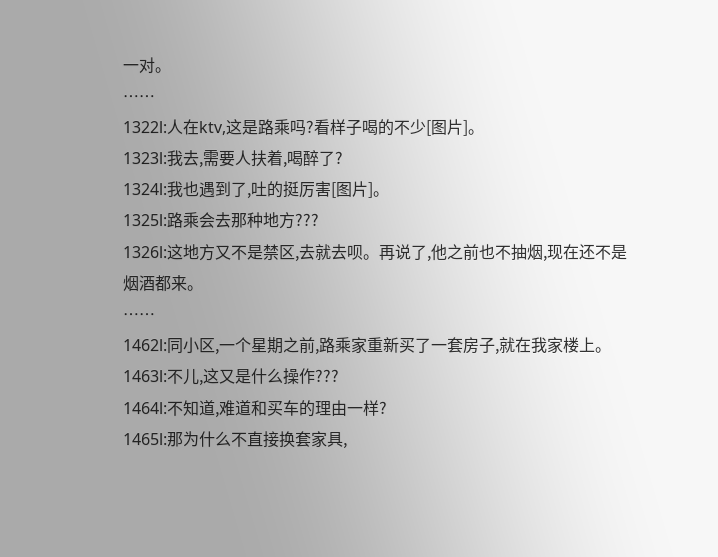一对。
……
1322l:人在ktv,这是路乘吗?看样子喝的不少[图片]。
1323l:我去,需要人扶着,喝醉了?
1324l:我也遇到了,吐的挺厉害[图片]。
1325l:路乘会去那种地方???
1326l:这地方又不是禁区,去就去呗。再说了,他之前也不抽烟,现在还不是烟酒都来。
……
1462l:同小区,一个星期之前,路乘家重新买了一套房子,就在我家楼上。
1463l:不儿,这又是什么操作???
1464l:不知道,难道和买车的理由一样?
1465l:那为什么不直接换套家具,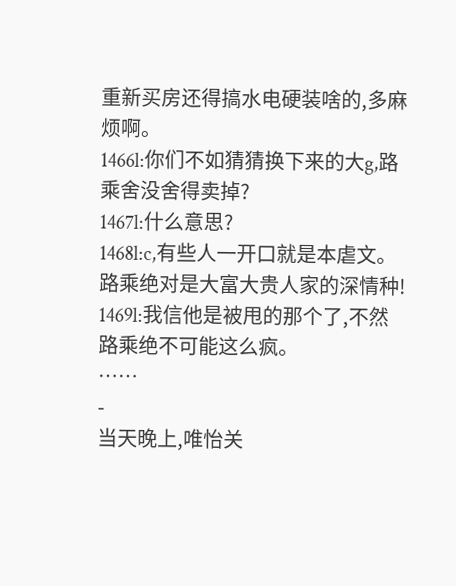重新买房还得搞水电硬装啥的,多麻烦啊。
1466l:你们不如猜猜换下来的大g,路乘舍没舍得卖掉?
1467l:什么意思?
1468l:c,有些人一开口就是本虐文。路乘绝对是大富大贵人家的深情种!
1469l:我信他是被甩的那个了,不然路乘绝不可能这么疯。
……
-
当天晚上,唯怡关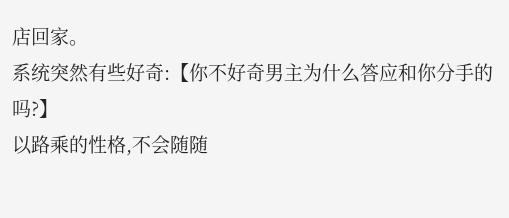店回家。
系统突然有些好奇:【你不好奇男主为什么答应和你分手的吗?】
以路乘的性格,不会随随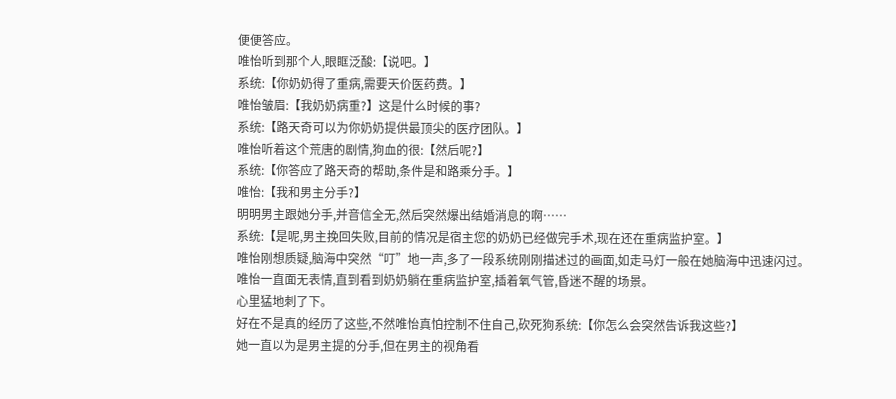便便答应。
唯怡听到那个人,眼眶泛酸:【说吧。】
系统:【你奶奶得了重病,需要天价医药费。】
唯怡皱眉:【我奶奶病重?】这是什么时候的事?
系统:【路天奇可以为你奶奶提供最顶尖的医疗团队。】
唯怡听着这个荒唐的剧情,狗血的很:【然后呢?】
系统:【你答应了路天奇的帮助,条件是和路乘分手。】
唯怡:【我和男主分手?】
明明男主跟她分手,并音信全无,然后突然爆出结婚消息的啊……
系统:【是呢,男主挽回失败,目前的情况是宿主您的奶奶已经做完手术,现在还在重病监护室。】
唯怡刚想质疑,脑海中突然“叮”地一声,多了一段系统刚刚描述过的画面,如走马灯一般在她脑海中迅速闪过。
唯怡一直面无表情,直到看到奶奶躺在重病监护室,插着氧气管,昏迷不醒的场景。
心里猛地刺了下。
好在不是真的经历了这些,不然唯怡真怕控制不住自己,砍死狗系统:【你怎么会突然告诉我这些?】
她一直以为是男主提的分手,但在男主的视角看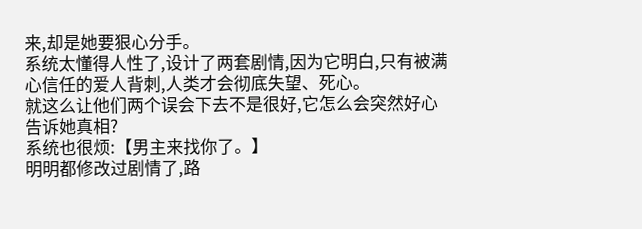来,却是她要狠心分手。
系统太懂得人性了,设计了两套剧情,因为它明白,只有被满心信任的爱人背刺,人类才会彻底失望、死心。
就这么让他们两个误会下去不是很好,它怎么会突然好心告诉她真相?
系统也很烦:【男主来找你了。】
明明都修改过剧情了,路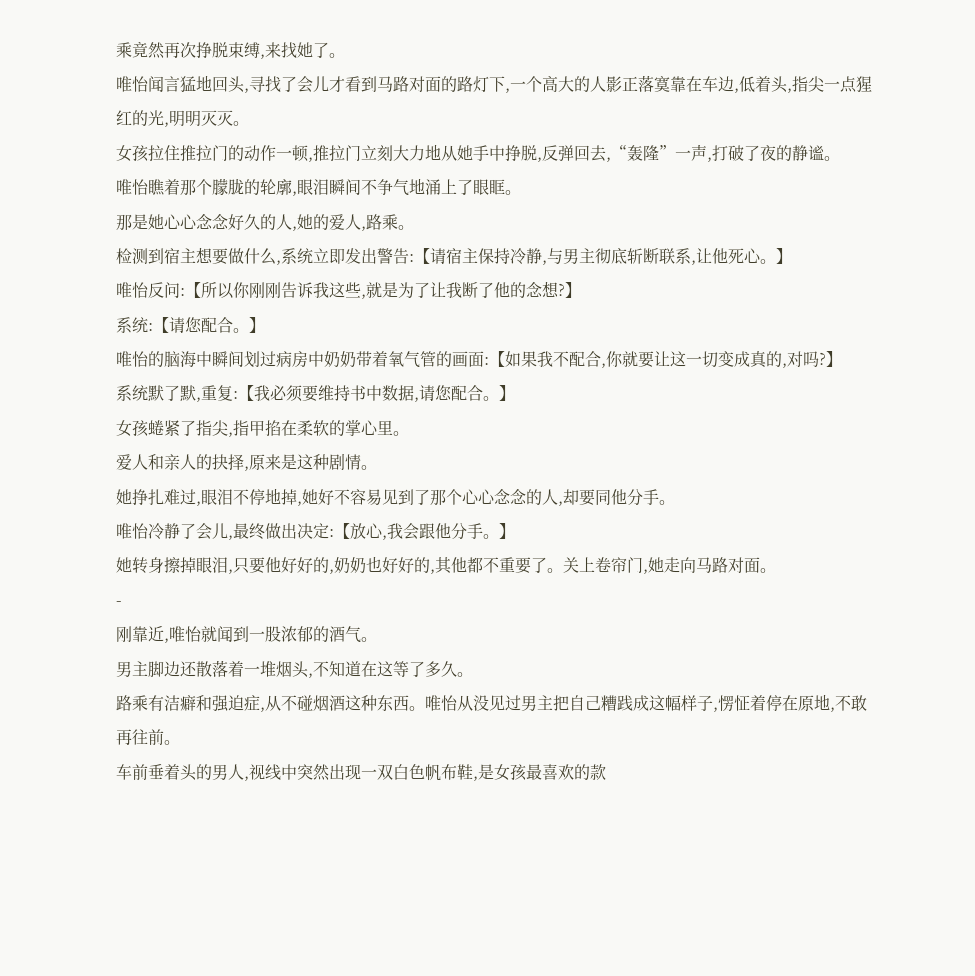乘竟然再次挣脱束缚,来找她了。
唯怡闻言猛地回头,寻找了会儿才看到马路对面的路灯下,一个高大的人影正落寞靠在车边,低着头,指尖一点猩红的光,明明灭灭。
女孩拉住推拉门的动作一顿,推拉门立刻大力地从她手中挣脱,反弹回去,“轰隆”一声,打破了夜的静谧。
唯怡瞧着那个朦胧的轮廓,眼泪瞬间不争气地涌上了眼眶。
那是她心心念念好久的人,她的爱人,路乘。
检测到宿主想要做什么,系统立即发出警告:【请宿主保持冷静,与男主彻底斩断联系,让他死心。】
唯怡反问:【所以你刚刚告诉我这些,就是为了让我断了他的念想?】
系统:【请您配合。】
唯怡的脑海中瞬间划过病房中奶奶带着氧气管的画面:【如果我不配合,你就要让这一切变成真的,对吗?】
系统默了默,重复:【我必须要维持书中数据,请您配合。】
女孩蜷紧了指尖,指甲掐在柔软的掌心里。
爱人和亲人的抉择,原来是这种剧情。
她挣扎难过,眼泪不停地掉,她好不容易见到了那个心心念念的人,却要同他分手。
唯怡冷静了会儿,最终做出决定:【放心,我会跟他分手。】
她转身擦掉眼泪,只要他好好的,奶奶也好好的,其他都不重要了。关上卷帘门,她走向马路对面。
-
刚靠近,唯怡就闻到一股浓郁的酒气。
男主脚边还散落着一堆烟头,不知道在这等了多久。
路乘有洁癖和强迫症,从不碰烟酒这种东西。唯怡从没见过男主把自己糟践成这幅样子,愣怔着停在原地,不敢再往前。
车前垂着头的男人,视线中突然出现一双白色帆布鞋,是女孩最喜欢的款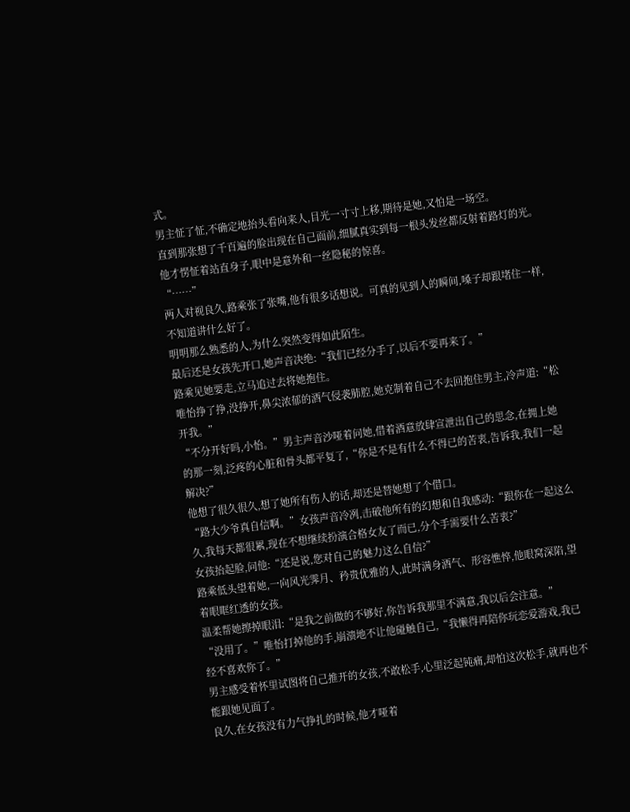式。
男主怔了怔,不确定地抬头看向来人,目光一寸寸上移,期待是她,又怕是一场空。
直到那张想了千百遍的脸出现在自己面前,细腻真实到每一根头发丝都反射着路灯的光。他才愣怔着站直身子,眼中是意外和一丝隐秘的惊喜。
“……”
两人对视良久,路乘张了张嘴,他有很多话想说。可真的见到人的瞬间,嗓子却跟堵住一样,不知道讲什么好了。
明明那么熟悉的人,为什么突然变得如此陌生。
最后还是女孩先开口,她声音决绝:“我们已经分手了,以后不要再来了。”
路乘见她要走,立马追过去将她抱住。
唯怡挣了挣,没挣开,鼻尖浓郁的酒气侵袭肺腔,她克制着自己不去回抱住男主,冷声道:“松开我。”
“不分开好吗,小怡。”男主声音沙哑着问她,借着酒意放肆宣泄出自己的思念,在拥上她的那一刻,泛疼的心脏和骨头都平复了,“你是不是有什么不得已的苦衷,告诉我,我们一起解决?”
他想了很久很久,想了她所有伤人的话,却还是替她想了个借口。
“路大少爷真自信啊。”女孩声音冷冽,击破他所有的幻想和自我感动:“跟你在一起这么久,我每天都很累,现在不想继续扮演合格女友了而已,分个手需要什么苦衷?”
女孩抬起脸,问他:“还是说,您对自己的魅力这么自信?”
路乘低头望着她,一向风光霁月、矜贵优雅的人,此时满身酒气、形容憔悴,他眼窝深陷,望着眼眶红透的女孩。
温柔帮她擦掉眼泪:“是我之前做的不够好,你告诉我那里不满意,我以后会注意。”
“没用了。”唯怡打掉他的手,崩溃地不让他碰触自己,“我懒得再陪你玩恋爱游戏,我已经不喜欢你了。”
男主感受着怀里试图将自己推开的女孩,不敢松手,心里泛起钝痛,却怕这次松手,就再也不能跟她见面了。
良久,在女孩没有力气挣扎的时候,他才哑着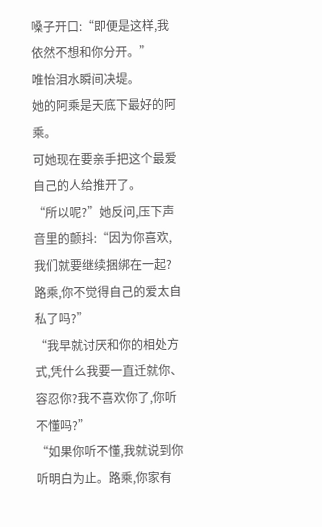嗓子开口:“即便是这样,我依然不想和你分开。”
唯怡泪水瞬间决堤。
她的阿乘是天底下最好的阿乘。
可她现在要亲手把这个最爱自己的人给推开了。
“所以呢?”她反问,压下声音里的颤抖:“因为你喜欢,我们就要继续捆绑在一起?路乘,你不觉得自己的爱太自私了吗?”
“我早就讨厌和你的相处方式,凭什么我要一直迁就你、容忍你?我不喜欢你了,你听不懂吗?”
“如果你听不懂,我就说到你听明白为止。路乘,你家有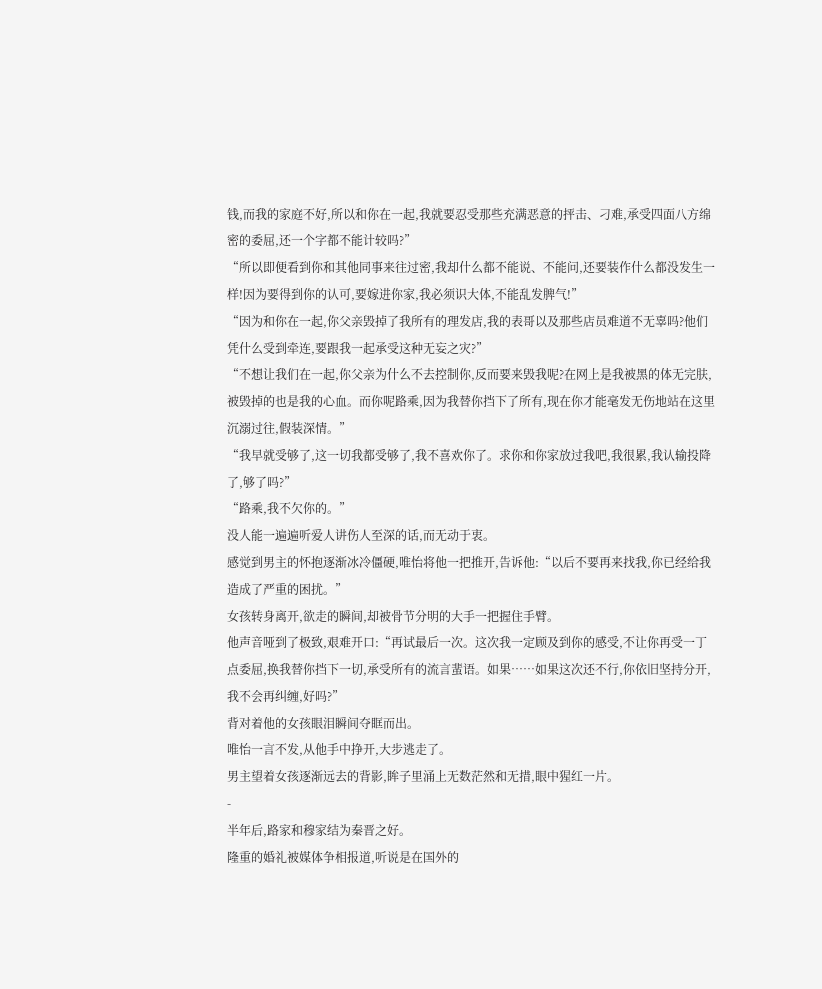钱,而我的家庭不好,所以和你在一起,我就要忍受那些充满恶意的抨击、刁难,承受四面八方绵密的委屈,还一个字都不能计较吗?”
“所以即便看到你和其他同事来往过密,我却什么都不能说、不能问,还要装作什么都没发生一样!因为要得到你的认可,要嫁进你家,我必须识大体,不能乱发脾气!”
“因为和你在一起,你父亲毁掉了我所有的理发店,我的表哥以及那些店员难道不无辜吗?他们凭什么受到牵连,要跟我一起承受这种无妄之灾?”
“不想让我们在一起,你父亲为什么不去控制你,反而要来毁我呢?在网上是我被黑的体无完肤,被毁掉的也是我的心血。而你呢路乘,因为我替你挡下了所有,现在你才能毫发无伤地站在这里沉溺过往,假装深情。”
“我早就受够了,这一切我都受够了,我不喜欢你了。求你和你家放过我吧,我很累,我认输投降了,够了吗?”
“路乘,我不欠你的。”
没人能一遍遍听爱人讲伤人至深的话,而无动于衷。
感觉到男主的怀抱逐渐冰冷僵硬,唯怡将他一把推开,告诉他:“以后不要再来找我,你已经给我造成了严重的困扰。”
女孩转身离开,欲走的瞬间,却被骨节分明的大手一把握住手臂。
他声音哑到了极致,艰难开口:“再试最后一次。这次我一定顾及到你的感受,不让你再受一丁点委屈,换我替你挡下一切,承受所有的流言蜚语。如果……如果这次还不行,你依旧坚持分开,我不会再纠缠,好吗?”
背对着他的女孩眼泪瞬间夺眶而出。
唯怡一言不发,从他手中挣开,大步逃走了。
男主望着女孩逐渐远去的背影,眸子里涌上无数茫然和无措,眼中猩红一片。
-
半年后,路家和穆家结为秦晋之好。
隆重的婚礼被媒体争相报道,听说是在国外的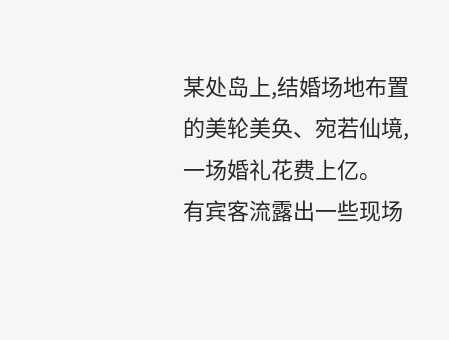某处岛上,结婚场地布置的美轮美奂、宛若仙境,一场婚礼花费上亿。
有宾客流露出一些现场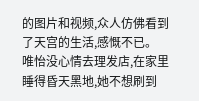的图片和视频,众人仿佛看到了天宫的生活,感慨不已。
唯怡没心情去理发店,在家里睡得昏天黑地,她不想刷到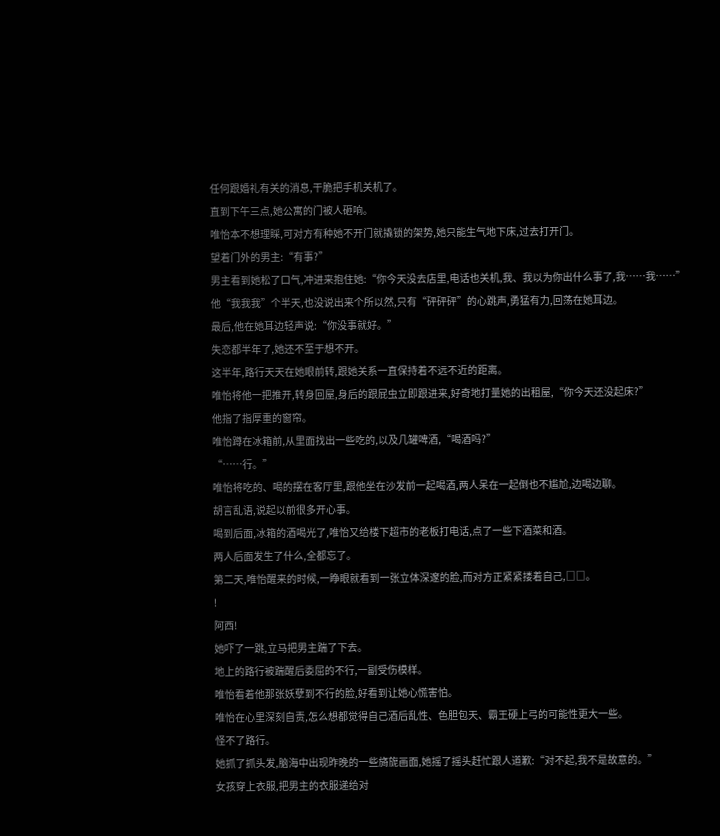任何跟婚礼有关的消息,干脆把手机关机了。
直到下午三点,她公寓的门被人砸响。
唯怡本不想理睬,可对方有种她不开门就撬锁的架势,她只能生气地下床,过去打开门。
望着门外的男主:“有事?”
男主看到她松了口气,冲进来抱住她:“你今天没去店里,电话也关机,我、我以为你出什么事了,我……我……”
他“我我我”个半天,也没说出来个所以然,只有“砰砰砰”的心跳声,勇猛有力,回荡在她耳边。
最后,他在她耳边轻声说:“你没事就好。”
失恋都半年了,她还不至于想不开。
这半年,路行天天在她眼前转,跟她关系一直保持着不远不近的距离。
唯怡将他一把推开,转身回屋,身后的跟屁虫立即跟进来,好奇地打量她的出租屋,“你今天还没起床?”
他指了指厚重的窗帘。
唯怡蹲在冰箱前,从里面找出一些吃的,以及几罐啤酒,“喝酒吗?”
“……行。”
唯怡将吃的、喝的摆在客厅里,跟他坐在沙发前一起喝酒,两人呆在一起倒也不尴尬,边喝边聊。
胡言乱语,说起以前很多开心事。
喝到后面,冰箱的酒喝光了,唯怡又给楼下超市的老板打电话,点了一些下酒菜和酒。
两人后面发生了什么,全都忘了。
第二天,唯怡醒来的时候,一睁眼就看到一张立体深邃的脸,而对方正紧紧搂着自己,□□。
!
阿西!
她吓了一跳,立马把男主踹了下去。
地上的路行被踹醒后委屈的不行,一副受伤模样。
唯怡看着他那张妖孽到不行的脸,好看到让她心慌害怕。
唯怡在心里深刻自责,怎么想都觉得自己酒后乱性、色胆包天、霸王硬上弓的可能性更大一些。
怪不了路行。
她抓了抓头发,脑海中出现昨晚的一些旖旎画面,她摇了摇头赶忙跟人道歉:“对不起,我不是故意的。”
女孩穿上衣服,把男主的衣服递给对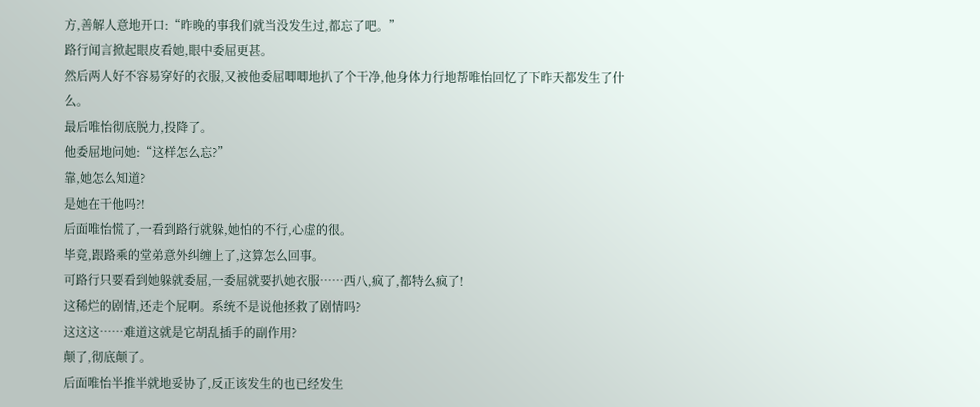方,善解人意地开口:“昨晚的事我们就当没发生过,都忘了吧。”
路行闻言掀起眼皮看她,眼中委屈更甚。
然后两人好不容易穿好的衣服,又被他委屈唧唧地扒了个干净,他身体力行地帮唯怡回忆了下昨天都发生了什么。
最后唯怡彻底脱力,投降了。
他委屈地问她:“这样怎么忘?”
靠,她怎么知道?
是她在干他吗?!
后面唯怡慌了,一看到路行就躲,她怕的不行,心虚的很。
毕竟,跟路乘的堂弟意外纠缠上了,这算怎么回事。
可路行只要看到她躲就委屈,一委屈就要扒她衣服……西八,疯了,都特么疯了!
这稀烂的剧情,还走个屁啊。系统不是说他拯救了剧情吗?
这这这……难道这就是它胡乱插手的副作用?
颠了,彻底颠了。
后面唯怡半推半就地妥协了,反正该发生的也已经发生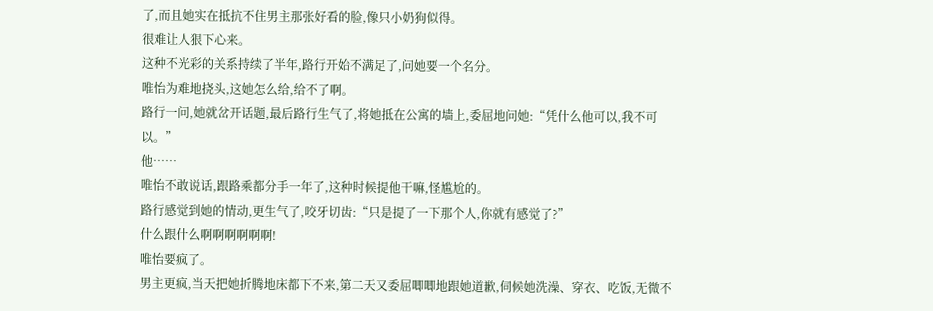了,而且她实在抵抗不住男主那张好看的脸,像只小奶狗似得。
很难让人狠下心来。
这种不光彩的关系持续了半年,路行开始不满足了,问她要一个名分。
唯怡为难地挠头,这她怎么给,给不了啊。
路行一问,她就岔开话题,最后路行生气了,将她抵在公寓的墙上,委屈地问她:“凭什么他可以,我不可以。”
他……
唯怡不敢说话,跟路乘都分手一年了,这种时候提他干嘛,怪尴尬的。
路行感觉到她的情动,更生气了,咬牙切齿:“只是提了一下那个人,你就有感觉了?”
什么跟什么啊啊啊啊啊啊!
唯怡要疯了。
男主更疯,当天把她折腾地床都下不来,第二天又委屈唧唧地跟她道歉,伺候她洗澡、穿衣、吃饭,无微不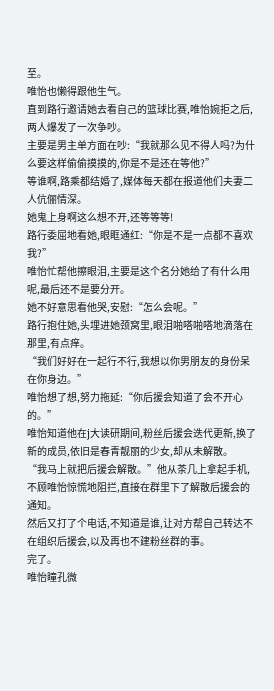至。
唯怡也懒得跟他生气。
直到路行邀请她去看自己的篮球比赛,唯怡婉拒之后,两人爆发了一次争吵。
主要是男主单方面在吵:“我就那么见不得人吗?为什么要这样偷偷摸摸的,你是不是还在等他?”
等谁啊,路乘都结婚了,媒体每天都在报道他们夫妻二人伉俪情深。
她鬼上身啊这么想不开,还等等等!
路行委屈地看她,眼眶通红:“你是不是一点都不喜欢我?”
唯怡忙帮他擦眼泪,主要是这个名分她给了有什么用呢,最后还不是要分开。
她不好意思看他哭,安慰:“怎么会呢。”
路行抱住她,头埋进她颈窝里,眼泪啪嗒啪嗒地滴落在那里,有点痒。
“我们好好在一起行不行,我想以你男朋友的身份呆在你身边。”
唯怡想了想,努力拖延:“你后援会知道了会不开心的。”
唯怡知道他在j大读研期间,粉丝后援会迭代更新,换了新的成员,依旧是春青靓丽的少女,却从未解散。
“我马上就把后援会解散。”他从茶几上拿起手机,不顾唯怡惊慌地阻拦,直接在群里下了解散后援会的通知。
然后又打了个电话,不知道是谁,让对方帮自己转达不在组织后援会,以及再也不建粉丝群的事。
完了。
唯怡瞳孔微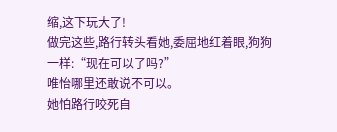缩,这下玩大了!
做完这些,路行转头看她,委屈地红着眼,狗狗一样:“现在可以了吗?”
唯怡哪里还敢说不可以。
她怕路行咬死自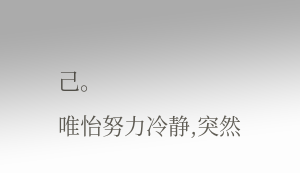己。
唯怡努力冷静,突然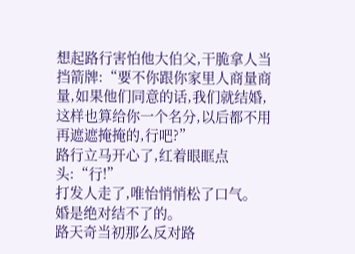想起路行害怕他大伯父,干脆拿人当挡箭牌:“要不你跟你家里人商量商量,如果他们同意的话,我们就结婚,这样也算给你一个名分,以后都不用再遮遮掩掩的,行吧?”
路行立马开心了,红着眼眶点头:“行!”
打发人走了,唯怡悄悄松了口气。
婚是绝对结不了的。
路天奇当初那么反对路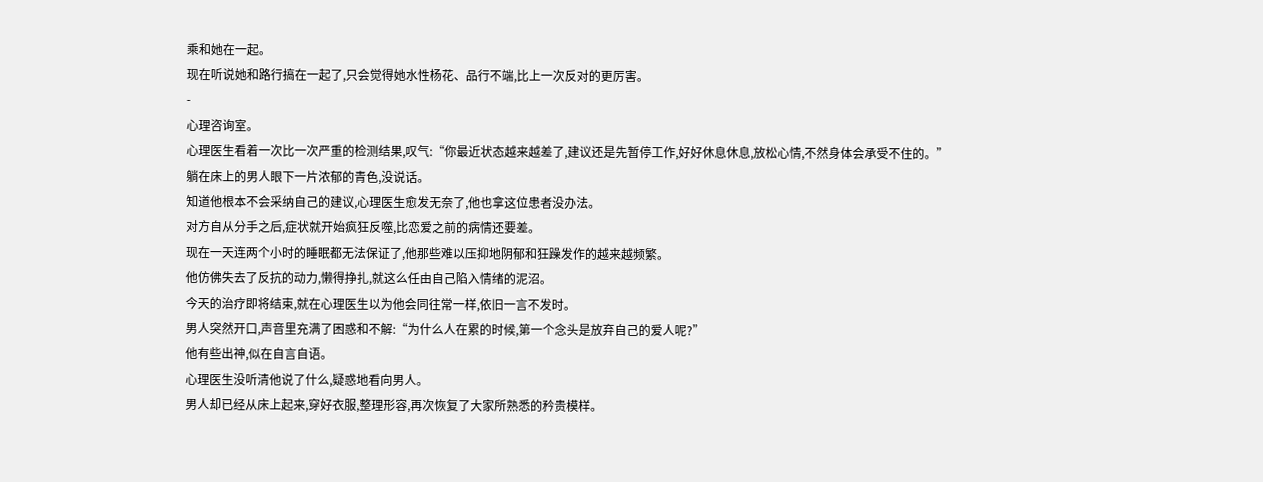乘和她在一起。
现在听说她和路行搞在一起了,只会觉得她水性杨花、品行不端,比上一次反对的更厉害。
-
心理咨询室。
心理医生看着一次比一次严重的检测结果,叹气:“你最近状态越来越差了,建议还是先暂停工作,好好休息休息,放松心情,不然身体会承受不住的。”
躺在床上的男人眼下一片浓郁的青色,没说话。
知道他根本不会采纳自己的建议,心理医生愈发无奈了,他也拿这位患者没办法。
对方自从分手之后,症状就开始疯狂反噬,比恋爱之前的病情还要差。
现在一天连两个小时的睡眠都无法保证了,他那些难以压抑地阴郁和狂躁发作的越来越频繁。
他仿佛失去了反抗的动力,懒得挣扎,就这么任由自己陷入情绪的泥沼。
今天的治疗即将结束,就在心理医生以为他会同往常一样,依旧一言不发时。
男人突然开口,声音里充满了困惑和不解:“为什么人在累的时候,第一个念头是放弃自己的爱人呢?”
他有些出神,似在自言自语。
心理医生没听清他说了什么,疑惑地看向男人。
男人却已经从床上起来,穿好衣服,整理形容,再次恢复了大家所熟悉的矜贵模样。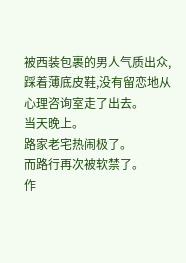被西装包裹的男人气质出众,踩着薄底皮鞋,没有留恋地从心理咨询室走了出去。
当天晚上。
路家老宅热闹极了。
而路行再次被软禁了。
作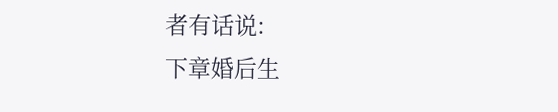者有话说:
下章婚后生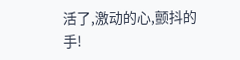活了,激动的心,颤抖的手!